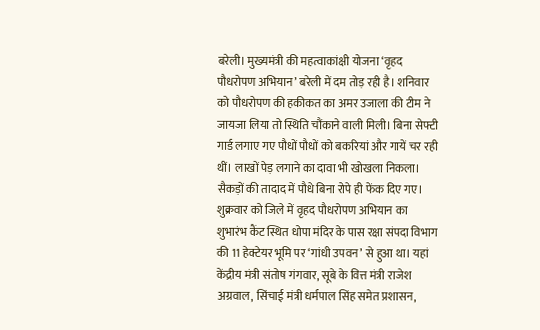बरेली। मुख्यमंत्री की महत्वाकांक्षी योजना ‘वृहद पौधरोपण अभियान’ बरेली में दम तोड़ रही है। शनिवार को पौधरोपण की हकीकत का अमर उजाला की टीम ने जायजा लिया तो स्थिति चौंकाने वाली मिली। बिना सेफ्टी गार्ड लगाए गए पौधों पौधों को बकरियां और गायें चर रही थीं। लाखों पेड़ लगाने का दावा भी खोखला निकला। सैकड़ों की तादाद में पौधे बिना रोपे ही फेंक दिए गए।
शुक्रवार को जिले में वृहद पौधरोपण अभियान का शुभारंभ कैंट स्थित धोपा मंदिर के पास रक्षा संपदा विभाग की 11 हेक्टेयर भूमि पर ‘गांधी उपवन’ से हुआ था। यहां केंद्रीय मंत्री संतोष गंगवार, सूबे के वित्त मंत्री राजेश अग्रवाल, सिंचाई मंत्री धर्मपाल सिंह समेत प्रशासन,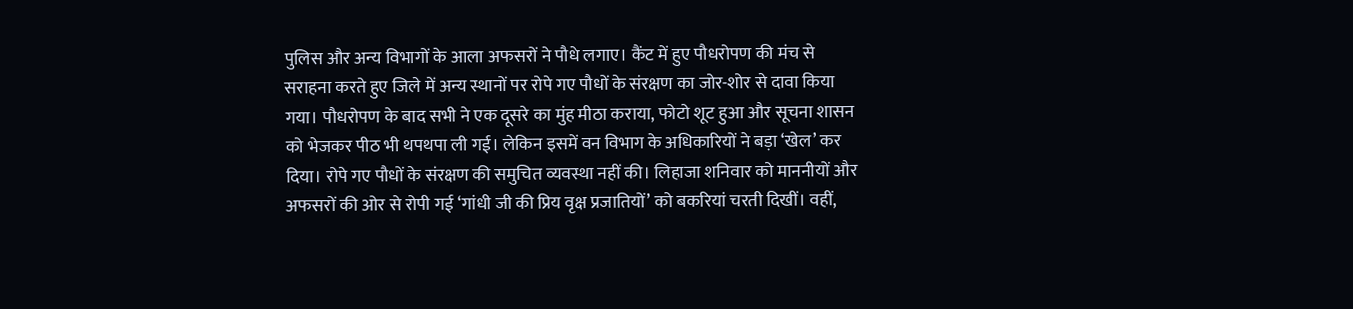पुलिस और अन्य विभागों के आला अफसरों ने पौधे लगाए। कैंट में हुए पौधरोपण की मंच से सराहना करते हुए जिले में अन्य स्थानों पर रोपे गए पौधों के संरक्षण का जोर-शोर से दावा किया गया। पौधरोपण के बाद सभी ने एक दूसरे का मुंह मीठा कराया, फोटो शूट हुआ और सूचना शासन को भेजकर पीठ भी थपथपा ली गई। लेकिन इसमें वन विभाग के अधिकारियों ने बड़ा ‘खेल’ कर दिया। रोपे गए पौधों के संरक्षण की समुचित व्यवस्था नहीं की। लिहाजा शनिवार को माननीयों और अफसरों की ओर से रोपी गई ‘गांधी जी की प्रिय वृक्ष प्रजातियों’ को बकरियां चरती दिखीं। वहीं,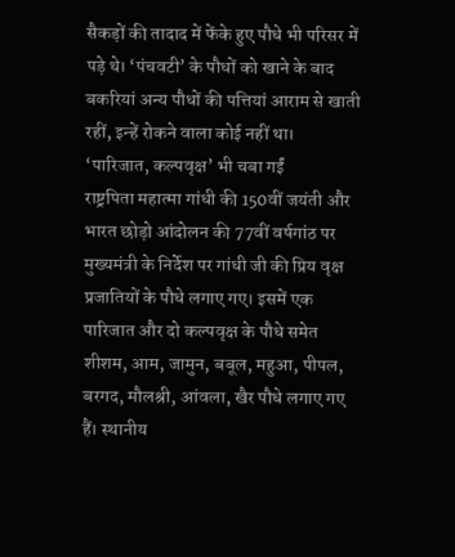सैकड़ों की तादाद में फेंके हुए पौधे भी परिसर में पड़े थे। ‘पंचवटी’ के पौधों को खाने के बाद बकरियां अन्य पौधों की पत्तियां आराम से खाती रहीं, इन्हें रोकने वाला कोई नहीं था।
‘पारिजात, कल्पवृक्ष’ भी चबा गईं
राष्ट्रपिता महात्मा गांधी की 150वीं जयंती और भारत छोड़ो आंदोलन की 77वीं वर्षगांठ पर मुख्यमंत्री के निर्देश पर गांधी जी की प्रिय वृक्ष प्रजातियों के पौधे लगाए गए। इसमें एक पारिजात और दो कल्पवृक्ष के पौधे समेत शीशम, आम, जामुन, बबूल, महुआ, पीपल, बरगद, मौलश्री, आंवला, खैर पौधे लगाए गए हैं। स्थानीय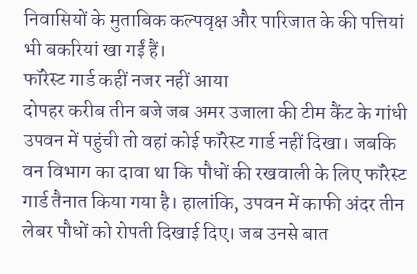निवासियों के मुताबिक कल्पवृक्ष और पारिजात के की पत्तियां भी बकरियां खा गईं हैं।
फॉरेस्ट गार्ड कहीं नजर नहीं आया
दोपहर करीब तीन बजे जब अमर उजाला की टीम कैंट के गांधी उपवन में पहुंची तो वहां कोई फॉरेस्ट गार्ड नहीं दिखा। जबकि वन विभाग का दावा था कि पौधों की रखवाली के लिए फॉरेस्ट गार्ड तैनात किया गया है। हालांकि, उपवन में काफी अंदर तीन लेबर पौधों को रोपती दिखाई दिए। जब उनसे बात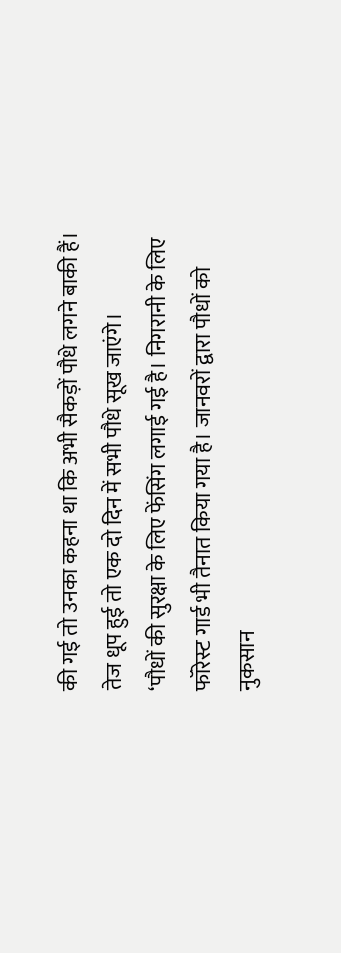की गई तो उनका कहना था कि अभी सैकड़ों पौधे लगने बाकी हैं। तेज धूप हुई तो एक दो दिन में सभी पौधे सूख जाएंगे।
‘पौधों की सुरक्षा के लिए फेंसिंग लगाई गई है। निगरानी के लिए फॉरेस्ट गार्ड भी तैनात किया गया है। जानवरों द्वारा पौधों को नुकसान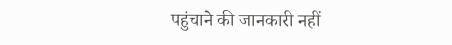पहुंचाने की जानकारी नहीं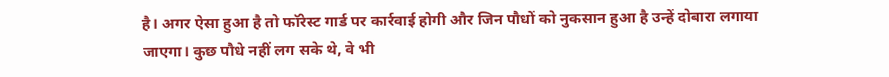है। अगर ऐसा हुआ है तो फॉरेस्ट गार्ड पर कार्रवाई होगी और जिन पौधों को नुकसान हुआ है उन्हें दोबारा लगाया जाएगा। कुछ पौधे नहीं लग सके थे, वे भी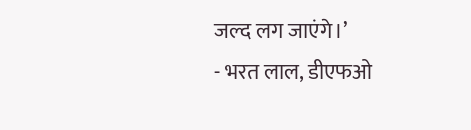जल्द लग जाएंगे।’
- भरत लाल, डीएफओ